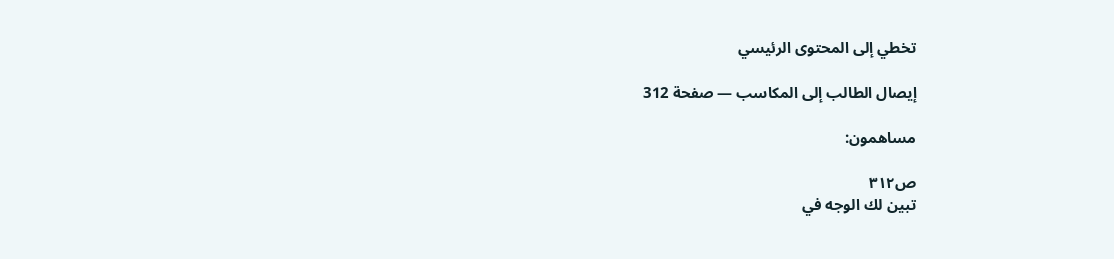تخطي إلى المحتوى الرئيسي

إيصال الطالب إلى المكاسب — صفحة 312

مساهمون:

ص٣١٢
تبين لك الوجه في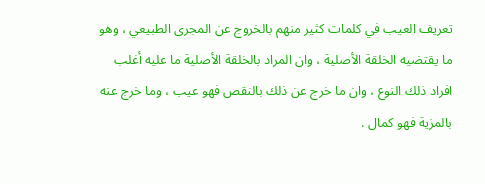تعريف العيب في كلمات كثير منهم بالخروج عن المجرى الطبيعي ، وهو ما يقتضيه الخلقة الأصلية ، وان المراد بالخلقة الأصلية ما عليه أغلب افراد ذلك النوع ، وان ما خرج عن ذلك بالنقص فهو عيب ، وما خرج عنه بالمزية فهو كمال .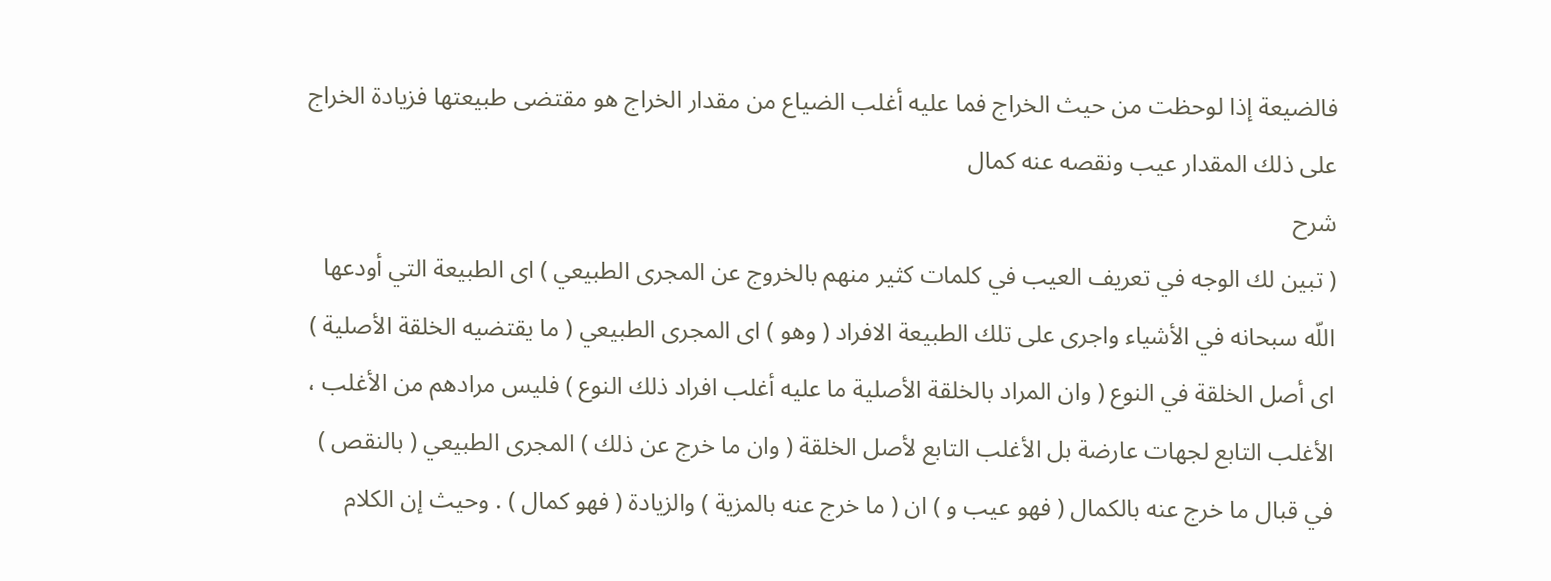فالضيعة إذا لوحظت من حيث الخراج فما عليه أغلب الضياع من مقدار الخراج هو مقتضى طبيعتها فزيادة الخراج على ذلك المقدار عيب ونقصه عنه كمال
شرح
( تبين لك الوجه في تعريف العيب في كلمات كثير منهم بالخروج عن المجرى الطبيعي ) اى الطبيعة التي أودعها اللّه سبحانه في الأشياء واجرى على تلك الطبيعة الافراد ( وهو ) اى المجرى الطبيعي ( ما يقتضيه الخلقة الأصلية ) اى أصل الخلقة في النوع ( وان المراد بالخلقة الأصلية ما عليه أغلب افراد ذلك النوع ) فليس مرادهم من الأغلب ، الأغلب التابع لجهات عارضة بل الأغلب التابع لأصل الخلقة ( وان ما خرج عن ذلك ) المجرى الطبيعي ( بالنقص ) في قبال ما خرج عنه بالكمال ( فهو عيب و ) ان ( ما خرج عنه بالمزية ) والزيادة ( فهو كمال ) . وحيث إن الكلام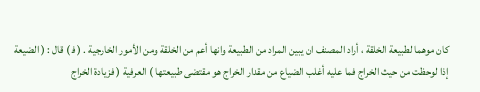كان موهما لطبيعة الخلقة ، أراد المصنف ان يبين المراد من الطبيعة وانها أعم من الخلقة ومن الأمور الخارجية . ( ف‍ ) قال : ( الضيعة إذا لوحظت من حيث الخراج فما عليه أغلب الضياع من مقدار الخراج هو مقتضى طبيعتها ) العرفية ( فزيادة الخراج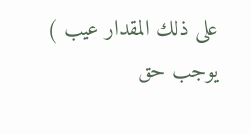على ذلك المقدار عيب ) يوجب حق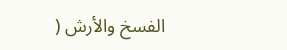الفسخ والأرش (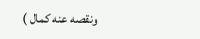ونقصه عنه كمال )